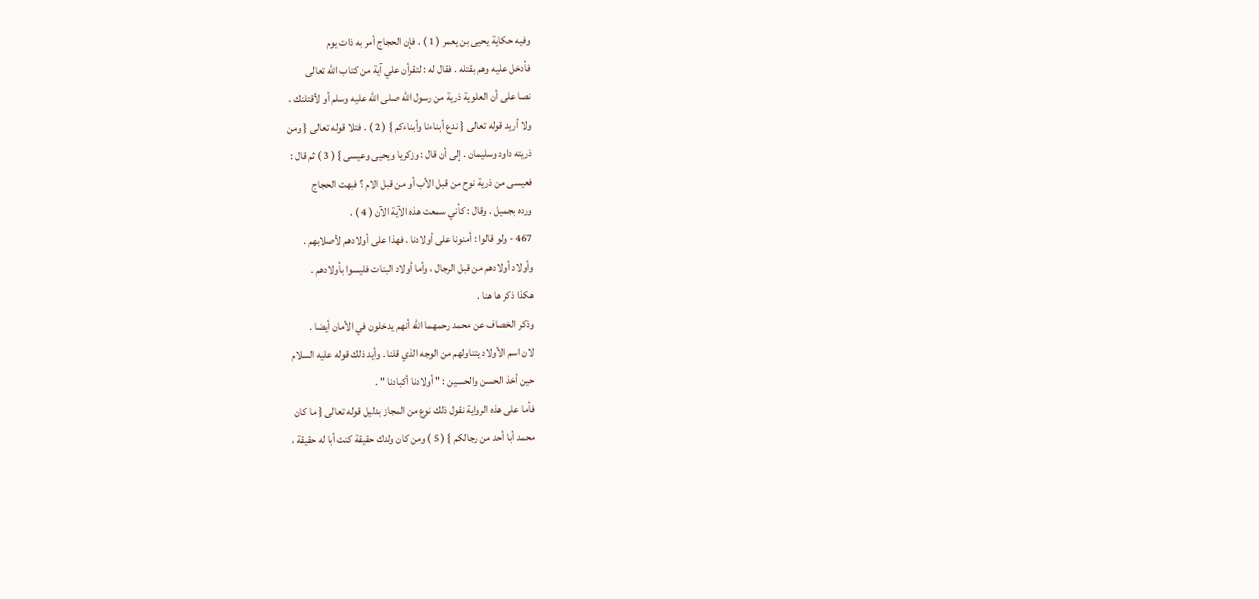وفيه حكاية يحيى بن يعمر ( 1 ) . فإن الحجاج أمر به ذات يوم
فأدخل عليه وهم بقتله . فقال له : لتقرأن علي آية من كتاب الله تعالى
نصا على أن العلوية ذرية من رسول الله صلى الله عليه وسلم أو لأقتلنك ،
ولا أريد قوله تعالى { ندع أبناءنا وأبناءكم } ( 2 ) . فتلا قوله تعالى { ومن
ذريته داود وسليمان . إلى أن قال : وزكريا ويحيى وعيسى } ( 3 ) ثم قال :
فعيسى من ذرية نوح من قبل الأب أو من قبل الام ؟ فبهت الحجاج
ورده بجميل . وقال : كأني سمعت هذه الآية الآن ( 4 ) .
467 - ولو قالوا : أمنونا على أولادنا . فهذا على أولادهم لأصلابهم .
وأولاد أولادهم من قبل الرجال ، وأما أولاد البنات فليسوا بأولادهم .
هكذا ذكر ها هنا .
وذكر الخصاف عن محمد رحمهما الله أنهم يدخلون في الأمان أيضا .
لان اسم الأولاد يتناولهم من الوجه الذي قلنا . وأيد ذلك قوله عليه السلام
حين أخذ الحسن والحسين : " أولادنا أكبادنا " .
فأما على هذه الرواية نقول ذلك نوع من المجاز بدليل قوله تعالى { ما كان
محمد أبا أحد من رجالكم } ( 5 ) ومن كان ولدك حقيقة كنت أبا له حقيقة ،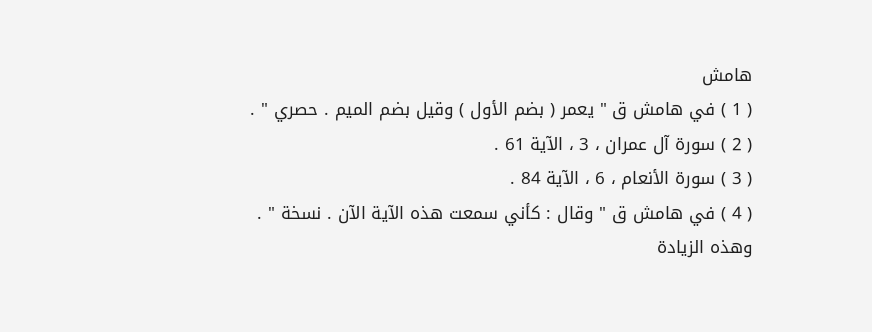هامش
( 1 ) في هامش ق " يعمر ( بضم الأول ) وقيل بضم الميم . حصري " .
( 2 ) سورة آل عمران ، 3 ، الآية 61 .
( 3 ) سورة الأنعام ، 6 ، الآية 84 .
( 4 ) في هامش ق " وقال : كأني سمعت هذه الآية الآن . نسخة " . وهذه الزيادة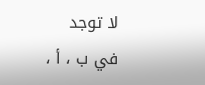لا توجد
في ب ، أ ،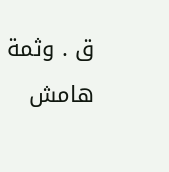ق . وثمة هامش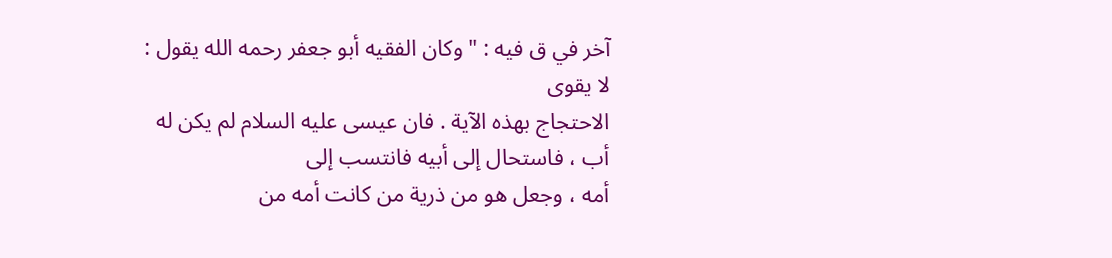آخر في ق فيه : " وكان الفقيه أبو جعفر رحمه الله يقول : لا يقوى
الاحتجاج بهذه الآية . فان عيسى عليه السلام لم يكن له أب ، فاستحال إلى أبيه فانتسب إلى
أمه ، وجعل هو من ذرية من كانت أمه من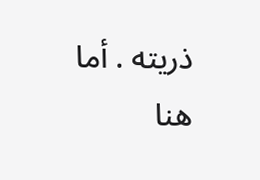ذريته . أما هنا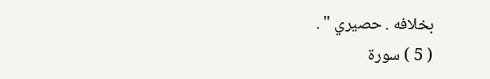بخلافه . حصيري " .
( 5 ) سورة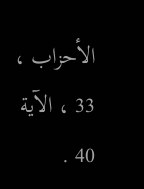الأحزاب ، 33 ، الآية 40 .